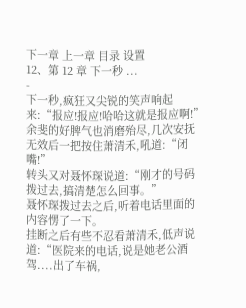下一章 上一章 目录 设置
12、第 12 章 下一秒 ...
-
下一秒,疯狂又尖锐的笑声响起来:“报应!报应!哈哈这就是报应啊!”
余斐的好脾气也消磨殆尽,几次安抚无效后一把按住萧清禾,吼道:“闭嘴!”
转头又对聂怀琛说道:“刚才的号码拨过去,搞清楚怎么回事。”
聂怀琛拨过去之后,听着电话里面的内容愣了一下。
挂断之后有些不忍看萧清禾,低声说道:“医院来的电话,说是她老公酒驾....出了车祸,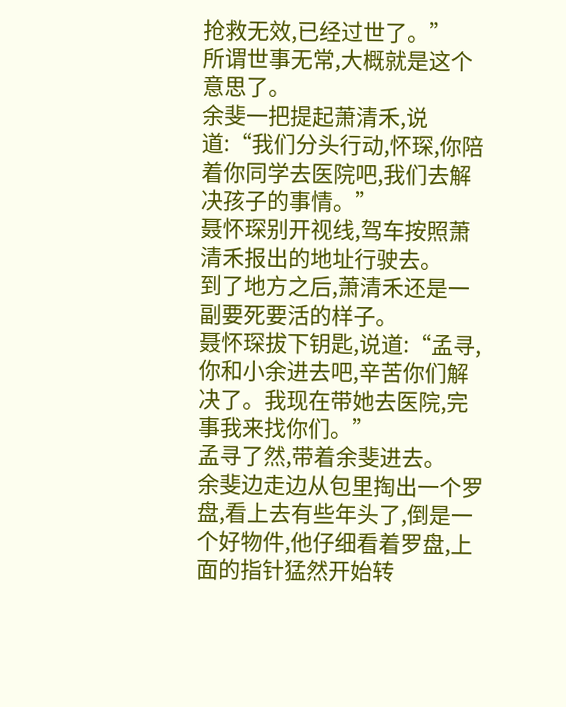抢救无效,已经过世了。”
所谓世事无常,大概就是这个意思了。
余斐一把提起萧清禾,说道:“我们分头行动,怀琛,你陪着你同学去医院吧,我们去解决孩子的事情。”
聂怀琛别开视线,驾车按照萧清禾报出的地址行驶去。
到了地方之后,萧清禾还是一副要死要活的样子。
聂怀琛拔下钥匙,说道:“孟寻,你和小余进去吧,辛苦你们解决了。我现在带她去医院,完事我来找你们。”
孟寻了然,带着余斐进去。
余斐边走边从包里掏出一个罗盘,看上去有些年头了,倒是一个好物件,他仔细看着罗盘,上面的指针猛然开始转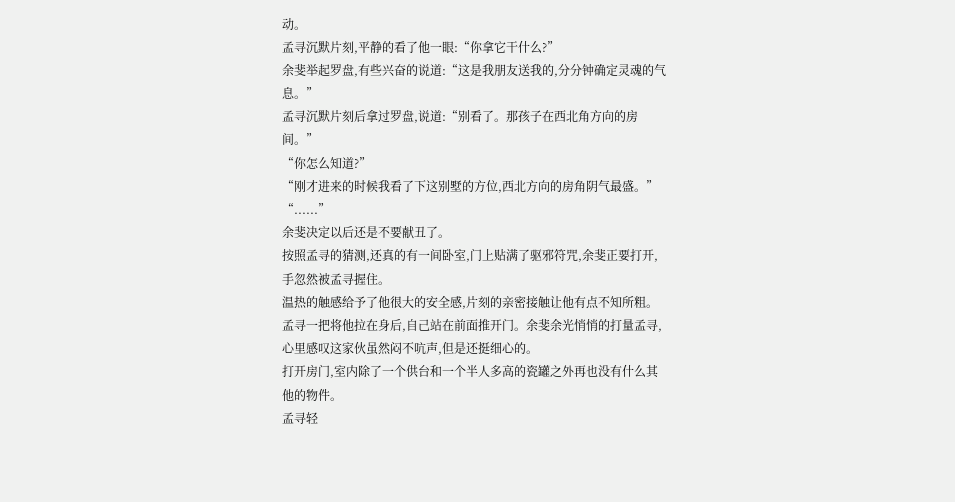动。
孟寻沉默片刻,平静的看了他一眼:“你拿它干什么?”
余斐举起罗盘,有些兴奋的说道:“这是我朋友送我的,分分钟确定灵魂的气息。”
孟寻沉默片刻后拿过罗盘,说道:“别看了。那孩子在西北角方向的房间。”
“你怎么知道?”
“刚才进来的时候我看了下这别墅的方位,西北方向的房角阴气最盛。”
“......”
余斐决定以后还是不要献丑了。
按照孟寻的猜测,还真的有一间卧室,门上贴满了驱邪符咒,余斐正要打开,手忽然被孟寻握住。
温热的触感给予了他很大的安全感,片刻的亲密接触让他有点不知所粗。
孟寻一把将他拉在身后,自己站在前面推开门。余斐余光悄悄的打量孟寻,心里感叹这家伙虽然闷不吭声,但是还挺细心的。
打开房门,室内除了一个供台和一个半人多高的瓷罐之外再也没有什么其他的物件。
孟寻轻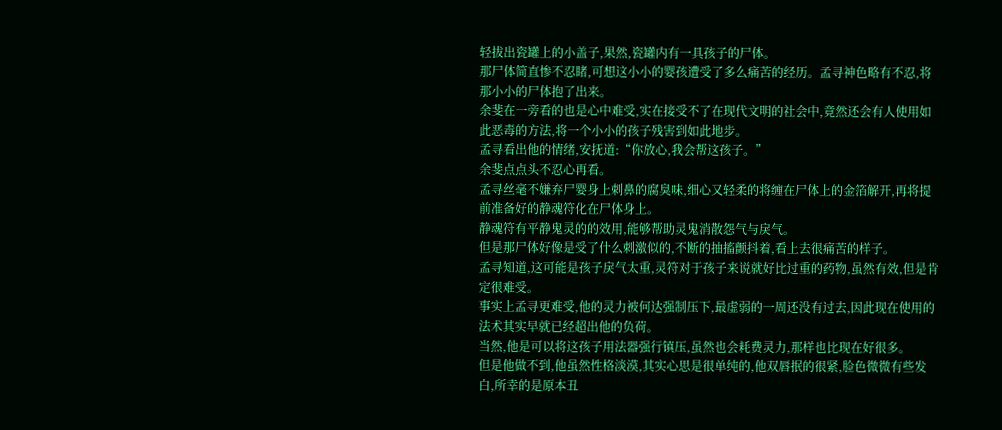轻拔出瓷罐上的小盖子,果然,瓷罐内有一具孩子的尸体。
那尸体简直惨不忍睹,可想这小小的婴孩遭受了多么痛苦的经历。孟寻神色略有不忍,将那小小的尸体抱了出来。
余斐在一旁看的也是心中难受,实在接受不了在现代文明的社会中,竟然还会有人使用如此恶毒的方法,将一个小小的孩子残害到如此地步。
孟寻看出他的情绪,安抚道:“你放心,我会帮这孩子。”
余斐点点头不忍心再看。
孟寻丝毫不嫌弃尸婴身上刺鼻的腐臭味,细心又轻柔的将缠在尸体上的金箔解开,再将提前准备好的静魂符化在尸体身上。
静魂符有平静鬼灵的的效用,能够帮助灵鬼消散怨气与戾气。
但是那尸体好像是受了什么刺激似的,不断的抽搐颤抖着,看上去很痛苦的样子。
孟寻知道,这可能是孩子戾气太重,灵符对于孩子来说就好比过重的药物,虽然有效,但是肯定很难受。
事实上孟寻更难受,他的灵力被何达强制压下,最虚弱的一周还没有过去,因此现在使用的法术其实早就已经超出他的负荷。
当然,他是可以将这孩子用法器强行镇压,虽然也会耗费灵力,那样也比现在好很多。
但是他做不到,他虽然性格淡漠,其实心思是很单纯的,他双唇抿的很紧,脸色微微有些发白,所幸的是原本丑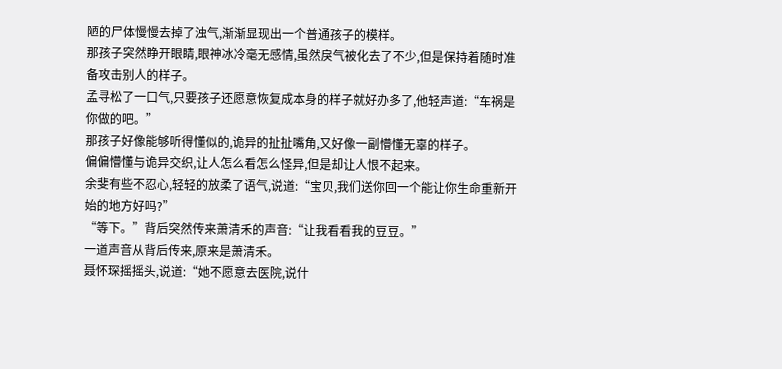陋的尸体慢慢去掉了浊气,渐渐显现出一个普通孩子的模样。
那孩子突然睁开眼睛,眼神冰冷毫无感情,虽然戾气被化去了不少,但是保持着随时准备攻击别人的样子。
孟寻松了一口气,只要孩子还愿意恢复成本身的样子就好办多了,他轻声道:“车祸是你做的吧。”
那孩子好像能够听得懂似的,诡异的扯扯嘴角,又好像一副懵懂无辜的样子。
偏偏懵懂与诡异交织,让人怎么看怎么怪异,但是却让人恨不起来。
余斐有些不忍心,轻轻的放柔了语气,说道:“宝贝,我们送你回一个能让你生命重新开始的地方好吗?”
“等下。”背后突然传来萧清禾的声音:“让我看看我的豆豆。”
一道声音从背后传来,原来是萧清禾。
聂怀琛摇摇头,说道:“她不愿意去医院,说什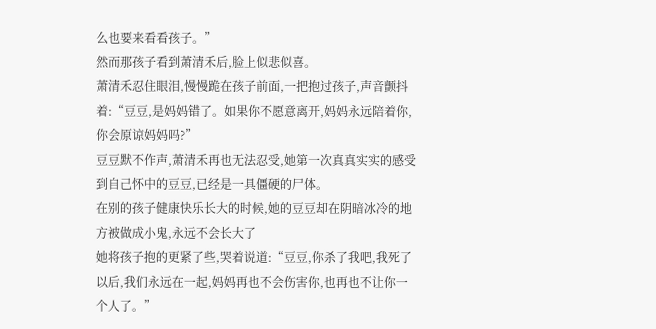么也要来看看孩子。”
然而那孩子看到萧清禾后,脸上似悲似喜。
萧清禾忍住眼泪,慢慢跪在孩子前面,一把抱过孩子,声音颤抖着:“豆豆,是妈妈错了。如果你不愿意离开,妈妈永远陪着你,你会原谅妈妈吗?”
豆豆默不作声,萧清禾再也无法忍受,她第一次真真实实的感受到自己怀中的豆豆,已经是一具僵硬的尸体。
在别的孩子健康快乐长大的时候,她的豆豆却在阴暗冰冷的地方被做成小鬼,永远不会长大了
她将孩子抱的更紧了些,哭着说道:“豆豆,你杀了我吧,我死了以后,我们永远在一起,妈妈再也不会伤害你,也再也不让你一个人了。”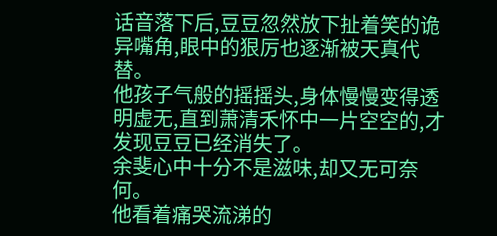话音落下后,豆豆忽然放下扯着笑的诡异嘴角,眼中的狠厉也逐渐被天真代替。
他孩子气般的摇摇头,身体慢慢变得透明虚无,直到萧清禾怀中一片空空的,才发现豆豆已经消失了。
余斐心中十分不是滋味,却又无可奈何。
他看着痛哭流涕的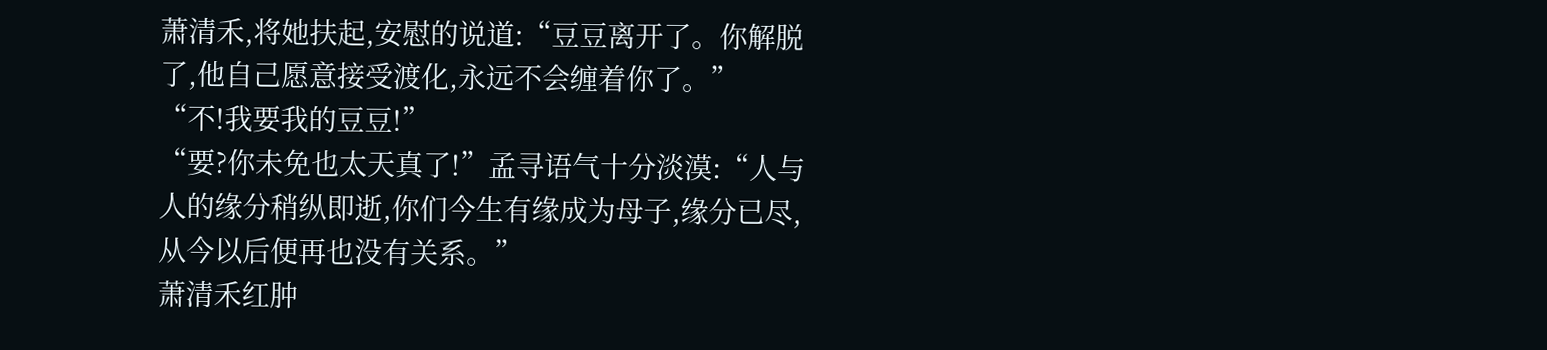萧清禾,将她扶起,安慰的说道:“豆豆离开了。你解脱了,他自己愿意接受渡化,永远不会缠着你了。”
“不!我要我的豆豆!”
“要?你未免也太天真了!”孟寻语气十分淡漠:“人与人的缘分稍纵即逝,你们今生有缘成为母子,缘分已尽,从今以后便再也没有关系。”
萧清禾红肿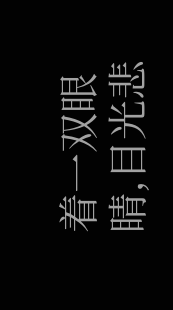着一双眼睛,目光悲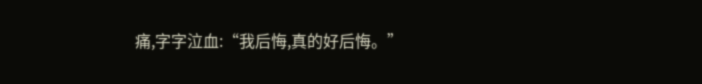痛,字字泣血:“我后悔,真的好后悔。”